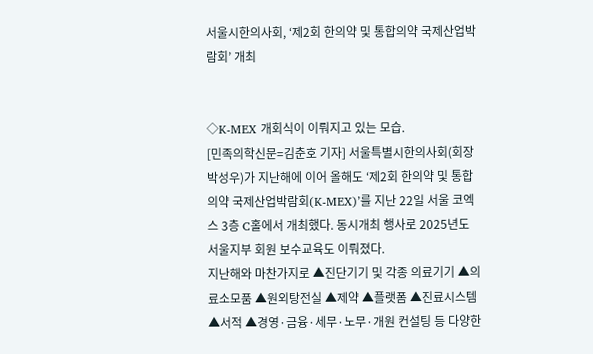서울시한의사회, ‘제2회 한의약 및 통합의약 국제산업박람회’ 개최


◇K-MEX 개회식이 이뤄지고 있는 모습.
[민족의학신문=김춘호 기자] 서울특별시한의사회(회장 박성우)가 지난해에 이어 올해도 ‘제2회 한의약 및 통합의약 국제산업박람회(K-MEX)’를 지난 22일 서울 코엑스 3층 C홀에서 개최했다. 동시개최 행사로 2025년도 서울지부 회원 보수교육도 이뤄졌다.
지난해와 마찬가지로 ▲진단기기 및 각종 의료기기 ▲의료소모품 ▲원외탕전실 ▲제약 ▲플랫폼 ▲진료시스템 ▲서적 ▲경영·금융·세무·노무·개원 컨설팅 등 다양한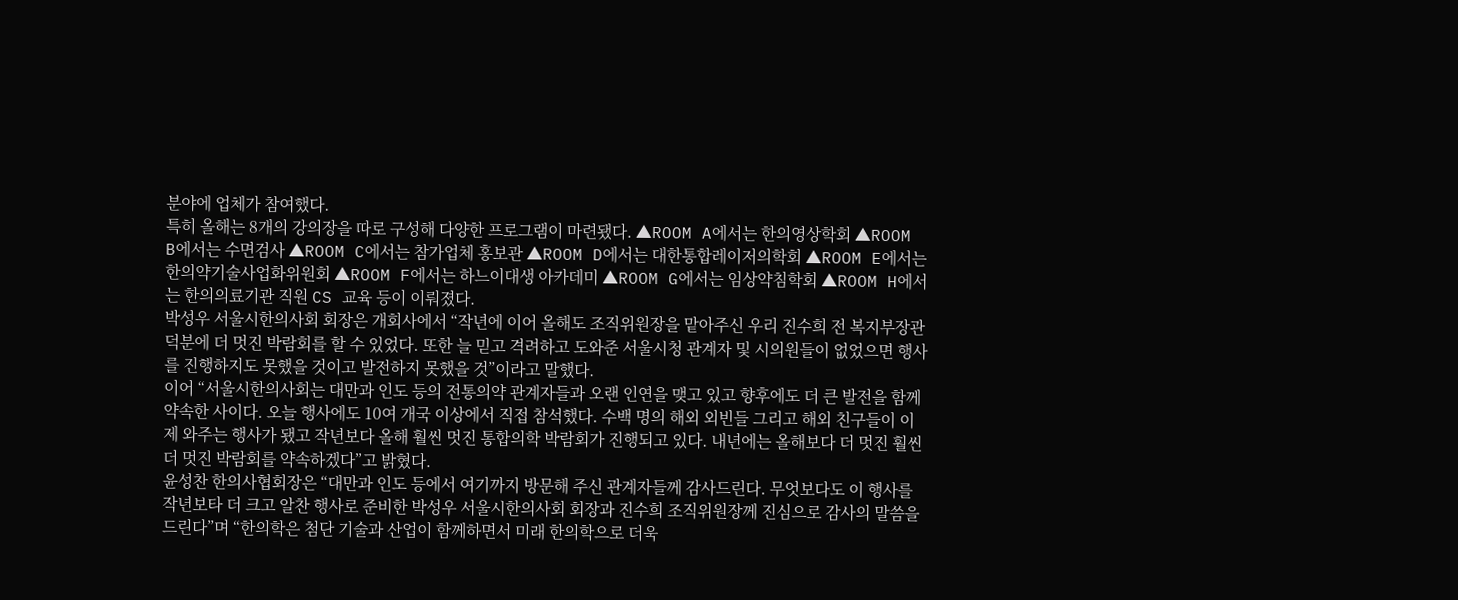분야에 업체가 참여했다.
특히 올해는 8개의 강의장을 따로 구성해 다양한 프로그램이 마련됐다. ▲ROOM A에서는 한의영상학회 ▲ROOM B에서는 수면검사 ▲ROOM C에서는 참가업체 홍보관 ▲ROOM D에서는 대한통합레이저의학회 ▲ROOM E에서는 한의약기술사업화위원회 ▲ROOM F에서는 하느이대생 아카데미 ▲ROOM G에서는 임상약침학회 ▲ROOM H에서는 한의의료기관 직원 CS 교육 등이 이뤄졌다.
박성우 서울시한의사회 회장은 개회사에서 “작년에 이어 올해도 조직위원장을 맡아주신 우리 진수희 전 복지부장관 덕분에 더 멋진 박람회를 할 수 있었다. 또한 늘 믿고 격려하고 도와준 서울시청 관계자 및 시의원들이 없었으면 행사를 진행하지도 못했을 것이고 발전하지 못했을 것”이라고 말했다.
이어 “서울시한의사회는 대만과 인도 등의 전통의약 관계자들과 오랜 인연을 맺고 있고 향후에도 더 큰 발전을 함께 약속한 사이다. 오늘 행사에도 10여 개국 이상에서 직접 참석했다. 수백 명의 해외 외빈들 그리고 해외 친구들이 이제 와주는 행사가 됐고 작년보다 올해 훨씬 멋진 통합의학 박람회가 진행되고 있다. 내년에는 올해보다 더 멋진 훨씬 더 멋진 박람회를 약속하겠다”고 밝혔다.
윤성찬 한의사협회장은 “대만과 인도 등에서 여기까지 방문해 주신 관계자들께 감사드린다. 무엇보다도 이 행사를 작년보타 더 크고 알찬 행사로 준비한 박성우 서울시한의사회 회장과 진수희 조직위원장께 진심으로 감사의 말씀을 드린다”며 “한의학은 첨단 기술과 산업이 함께하면서 미래 한의학으로 더욱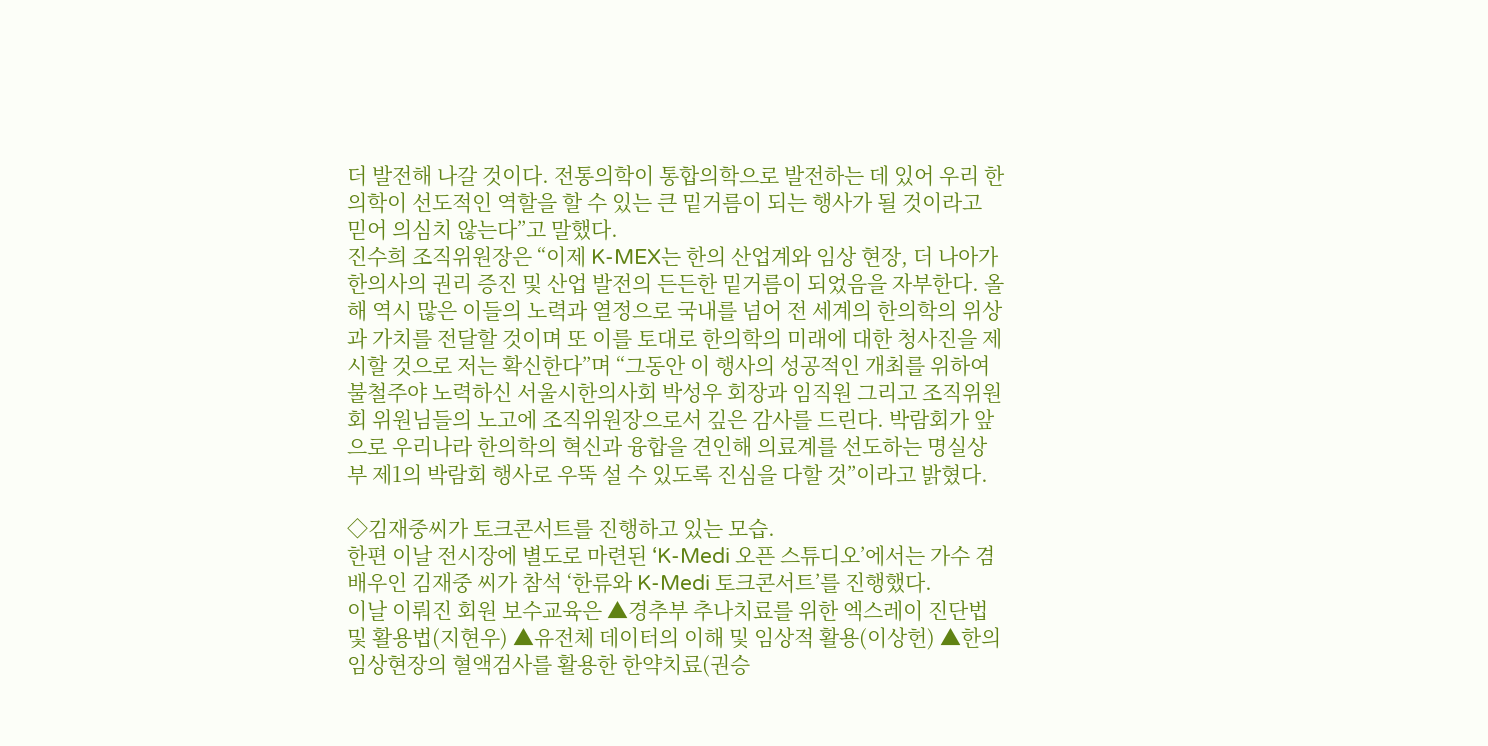더 발전해 나갈 것이다. 전통의학이 통합의학으로 발전하는 데 있어 우리 한의학이 선도적인 역할을 할 수 있는 큰 밑거름이 되는 행사가 될 것이라고 믿어 의심치 않는다”고 말했다.
진수희 조직위원장은 “이제 K-MEX는 한의 산업계와 임상 현장, 더 나아가 한의사의 권리 증진 및 산업 발전의 든든한 밑거름이 되었음을 자부한다. 올해 역시 많은 이들의 노력과 열정으로 국내를 넘어 전 세계의 한의학의 위상과 가치를 전달할 것이며 또 이를 토대로 한의학의 미래에 대한 청사진을 제시할 것으로 저는 확신한다”며 “그동안 이 행사의 성공적인 개최를 위하여 불철주야 노력하신 서울시한의사회 박성우 회장과 임직원 그리고 조직위원회 위원님들의 노고에 조직위원장으로서 깊은 감사를 드린다. 박람회가 앞으로 우리나라 한의학의 혁신과 융합을 견인해 의료계를 선도하는 명실상부 제1의 박람회 행사로 우뚝 설 수 있도록 진심을 다할 것”이라고 밝혔다.

◇김재중씨가 토크콘서트를 진행하고 있는 모습.
한편 이날 전시장에 별도로 마련된 ‘K-Medi 오픈 스튜디오’에서는 가수 겸 배우인 김재중 씨가 참석 ‘한류와 K-Medi 토크콘서트’를 진행했다.
이날 이뤄진 회원 보수교육은 ▲경추부 추나치료를 위한 엑스레이 진단법 및 활용법(지현우) ▲유전체 데이터의 이해 및 임상적 활용(이상헌) ▲한의임상현장의 혈액검사를 활용한 한약치료(권승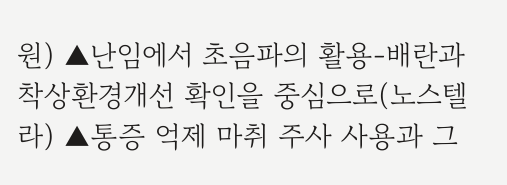원) ▲난임에서 초음파의 활용-배란과 착상환경개선 확인을 중심으로(노스텔라) ▲통증 억제 마취 주사 사용과 그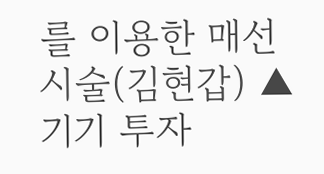를 이용한 매선 시술(김현갑) ▲기기 투자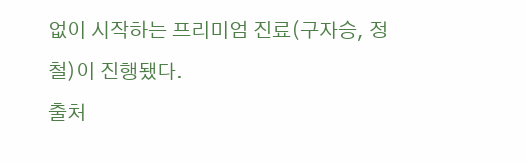없이 시작하는 프리미엄 진료(구자승, 정철)이 진행됐다.
출처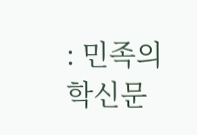: 민족의학신문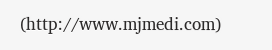(http://www.mjmedi.com)